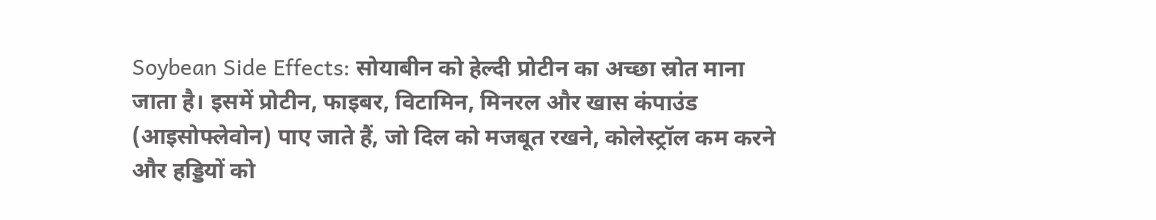Soybean Side Effects: सोयाबीन को हेल्दी प्रोटीन का अच्छा स्रोत माना जाता है। इसमें प्रोटीन, फाइबर, विटामिन, मिनरल और खास कंपाउंड (आइसोफ्लेवोन) पाए जाते हैं, जो दिल को मजबूत रखने, कोलेस्ट्रॉल कम करने और हड्डियों को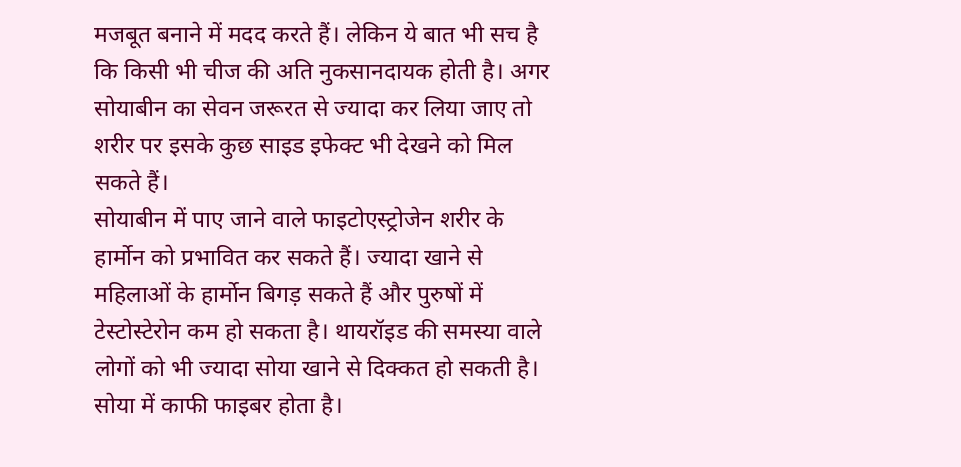मजबूत बनाने में मदद करते हैं। लेकिन ये बात भी सच है कि किसी भी चीज की अति नुकसानदायक होती है। अगर सोयाबीन का सेवन जरूरत से ज्यादा कर लिया जाए तो शरीर पर इसके कुछ साइड इफेक्ट भी देखने को मिल सकते हैं।
सोयाबीन में पाए जाने वाले फाइटोएस्ट्रोजेन शरीर के हार्मोन को प्रभावित कर सकते हैं। ज्यादा खाने से महिलाओं के हार्मोन बिगड़ सकते हैं और पुरुषों में टेस्टोस्टेरोन कम हो सकता है। थायरॉइड की समस्या वाले लोगों को भी ज्यादा सोया खाने से दिक्कत हो सकती है।
सोया में काफी फाइबर होता है।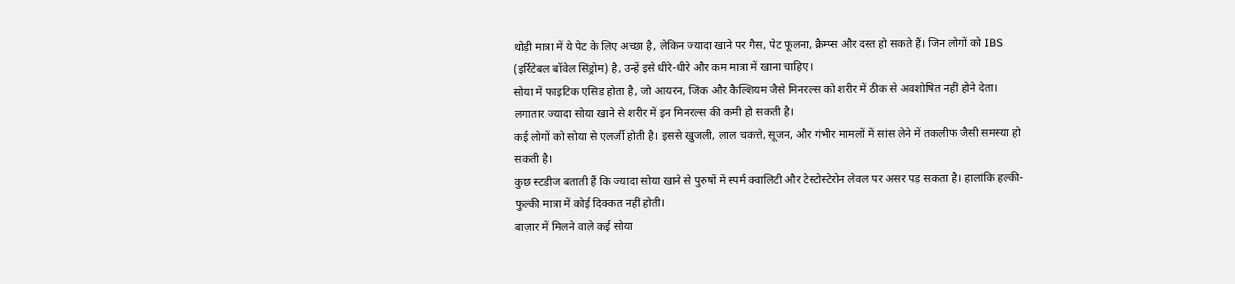थोड़ी मात्रा में ये पेट के लिए अच्छा है, लेकिन ज्यादा खाने पर गैस, पेट फूलना, क्रैम्प्स और दस्त हो सकते हैं। जिन लोगों को IBS (इर्रिटेबल बॉवेल सिंड्रोम) है, उन्हें इसे धीरे-धीरे और कम मात्रा में खाना चाहिए।
सोया में फाइटिक एसिड होता है, जो आयरन, जिंक और कैल्शियम जैसे मिनरल्स को शरीर में ठीक से अवशोषित नहीं होने देता। लगातार ज्यादा सोया खाने से शरीर में इन मिनरल्स की कमी हो सकती है।
कई लोगों को सोया से एलर्जी होती है। इससे खुजली, लाल चकत्ते, सूजन, और गंभीर मामलों में सांस लेने में तकलीफ जैसी समस्या हो सकती है।
कुछ स्टडीज बताती हैं कि ज्यादा सोया खाने से पुरुषों में स्पर्म क्वालिटी और टेस्टोस्टेरोन लेवल पर असर पड़ सकता है। हालांकि हल्की-फुल्की मात्रा में कोई दिक्कत नहीं होती।
बाज़ार में मिलने वाले कई सोया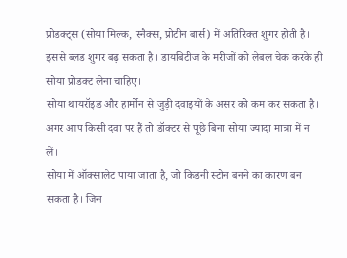प्रोडक्ट्स (सोया मिल्क, स्नैक्स, प्रोटीन बार्स) में अतिरिक्त शुगर होती है। इससे ब्लड शुगर बढ़ सकता है। डायबिटीज के मरीजों को लेबल चेक करके ही सोया प्रोडक्ट लेना चाहिए।
सोया थायरॉइड और हार्मोन से जुड़ी दवाइयों के असर को कम कर सकता है। अगर आप किसी दवा पर हैं तो डॉक्टर से पूछे बिना सोया ज्यादा मात्रा में न लें।
सोया में ऑक्सालेट पाया जाता है, जो किडनी स्टोन बनने का कारण बन सकता है। जिन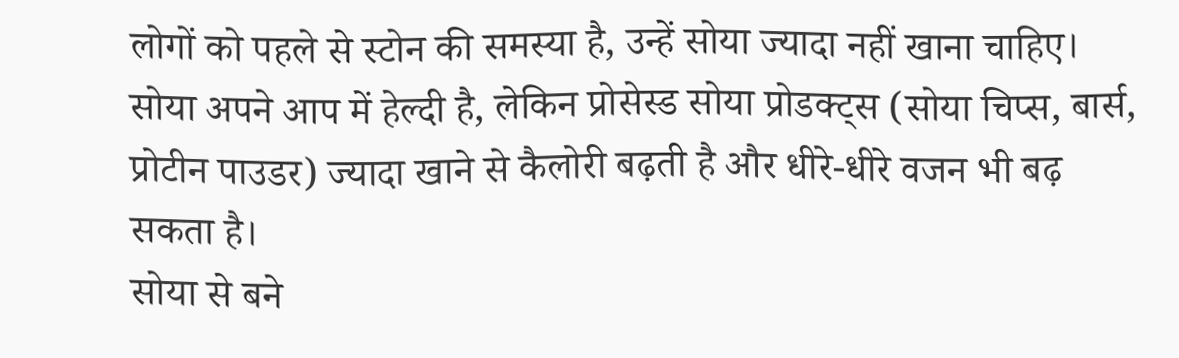लोगों को पहले से स्टोन की समस्या है, उन्हें सोया ज्यादा नहीं खाना चाहिए।
सोया अपने आप में हेल्दी है, लेकिन प्रोसेस्ड सोया प्रोडक्ट्स (सोया चिप्स, बार्स, प्रोटीन पाउडर) ज्यादा खाने से कैलोरी बढ़ती है और धीरे-धीरे वजन भी बढ़ सकता है।
सोया से बने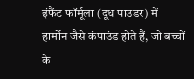इंफैंट फॉर्मूला (दूध पाउडर) में हार्मोन जैसे कंपाउंड होते हैं, जो बच्चों के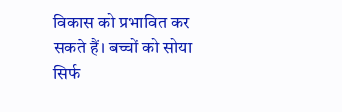विकास को प्रभावित कर सकते हैं। बच्चों को सोया सिर्फ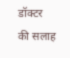डॉक्टर की सलाह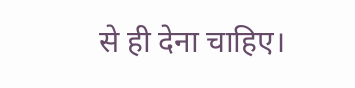से ही देना चाहिए।